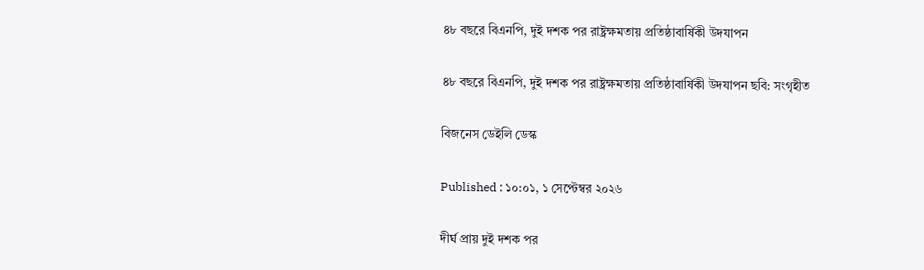৪৮ বছরে বিএনপি, দুই দশক পর রাষ্ট্রক্ষমতায় প্রতিষ্ঠাবার্ষিকী উদযাপন

৪৮ বছরে বিএনপি, দুই দশক পর রাষ্ট্রক্ষমতায় প্রতিষ্ঠাবার্ষিকী উদযাপন ছবি: সংগৃহীত

বিজনেস ডেইলি ডেস্ক

Published : ১০:০১, ১ সেপ্টেম্বর ২০২৬

দীর্ঘ প্রায় দুই দশক পর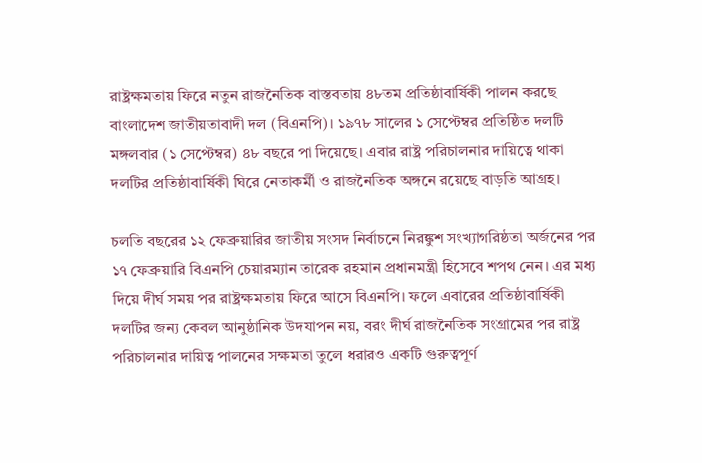রাষ্ট্রক্ষমতায় ফিরে নতুন রাজনৈতিক বাস্তবতায় ৪৮তম প্রতিষ্ঠাবার্ষিকী পালন করছে বাংলাদেশ জাতীয়তাবাদী দল (বিএনপি)। ১৯৭৮ সালের ১ সেপ্টেম্বর প্রতিষ্ঠিত দলটি মঙ্গলবার (১ সেপ্টেম্বর) ৪৮ বছরে পা দিয়েছে। এবার রাষ্ট্র পরিচালনার দায়িত্বে থাকা দলটির প্রতিষ্ঠাবার্ষিকী ঘিরে নেতাকর্মী ও রাজনৈতিক অঙ্গনে রয়েছে বাড়তি আগ্রহ।

চলতি বছরের ১২ ফেব্রুয়ারির জাতীয় সংসদ নির্বাচনে নিরঙ্কুশ সংখ্যাগরিষ্ঠতা অর্জনের পর ১৭ ফেব্রুয়ারি বিএনপি চেয়ারম্যান তারেক রহমান প্রধানমন্ত্রী হিসেবে শপথ নেন। এর মধ্য দিয়ে দীর্ঘ সময় পর রাষ্ট্রক্ষমতায় ফিরে আসে বিএনপি। ফলে এবারের প্রতিষ্ঠাবার্ষিকী দলটির জন্য কেবল আনুষ্ঠানিক উদযাপন নয়, বরং দীর্ঘ রাজনৈতিক সংগ্রামের পর রাষ্ট্র পরিচালনার দায়িত্ব পালনের সক্ষমতা তুলে ধরারও একটি গুরুত্বপূর্ণ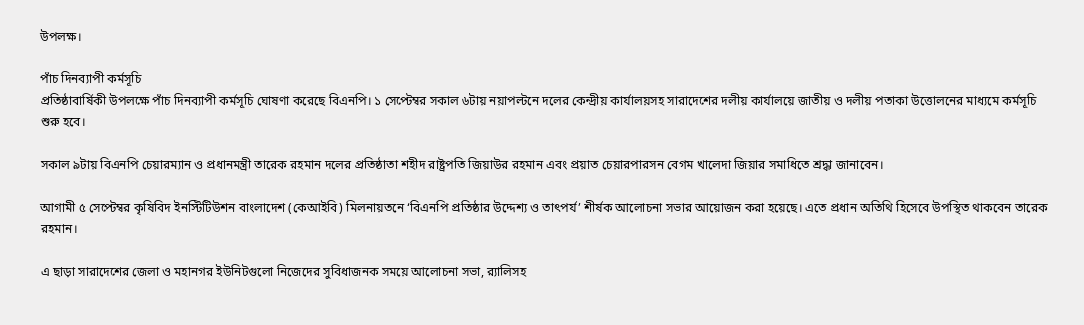উপলক্ষ।

পাঁচ দিনব্যাপী কর্মসূচি
প্রতিষ্ঠাবার্ষিকী উপলক্ষে পাঁচ দিনব্যাপী কর্মসূচি ঘোষণা করেছে বিএনপি। ১ সেপ্টেম্বর সকাল ৬টায় নয়াপল্টনে দলের কেন্দ্রীয় কার্যালয়সহ সারাদেশের দলীয় কার্যালয়ে জাতীয় ও দলীয় পতাকা উত্তোলনের মাধ্যমে কর্মসূচি শুরু হবে।

সকাল ৯টায় বিএনপি চেয়ারম্যান ও প্রধানমন্ত্রী তারেক রহমান দলের প্রতিষ্ঠাতা শহীদ রাষ্ট্রপতি জিয়াউর রহমান এবং প্রয়াত চেয়ারপারসন বেগম খালেদা জিয়ার সমাধিতে শ্রদ্ধা জানাবেন।

আগামী ৫ সেপ্টেম্বর কৃষিবিদ ইনস্টিটিউশন বাংলাদেশ (কেআইবি) মিলনায়তনে ‘বিএনপি প্রতিষ্ঠার উদ্দেশ্য ও তাৎপর্য’ শীর্ষক আলোচনা সভার আয়োজন করা হয়েছে। এতে প্রধান অতিথি হিসেবে উপস্থিত থাকবেন তারেক রহমান।

এ ছাড়া সারাদেশের জেলা ও মহানগর ইউনিটগুলো নিজেদের সুবিধাজনক সময়ে আলোচনা সভা, র‍্যালিসহ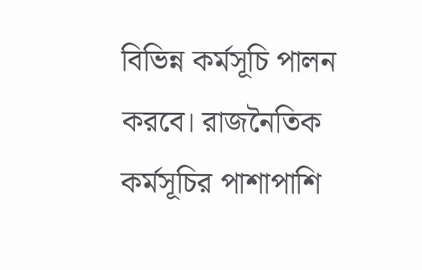বিভিন্ন কর্মসূচি পালন করবে। রাজনৈতিক কর্মসূচির পাশাপাশি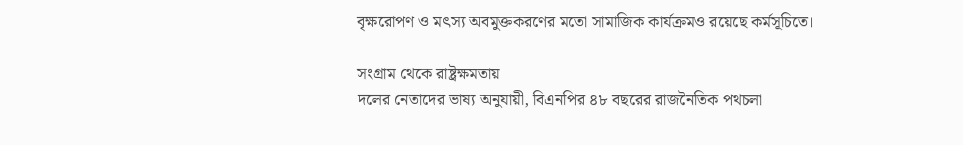বৃক্ষরোপণ ও মৎস্য অবমুক্তকরণের মতো সামাজিক কার্যক্রমও রয়েছে কর্মসূচিতে।

সংগ্রাম থেকে রাষ্ট্রক্ষমতায়
দলের নেতাদের ভাষ্য অনুযায়ী, বিএনপির ৪৮ বছরের রাজনৈতিক পথচলা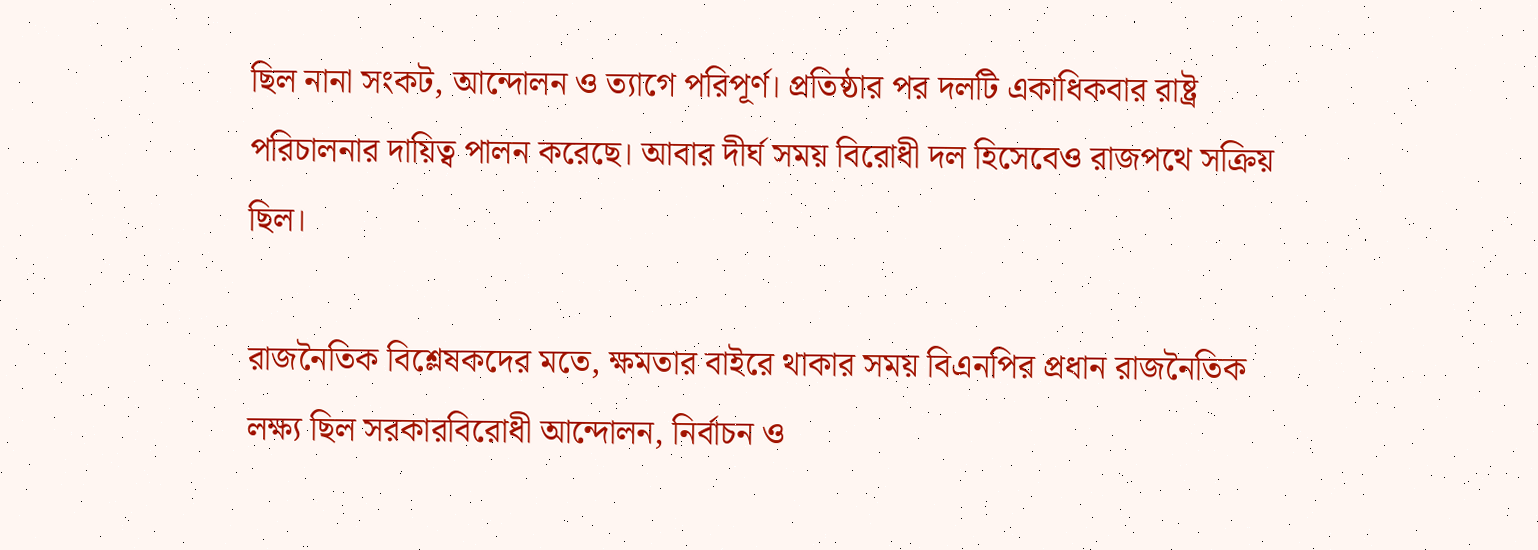ছিল নানা সংকট, আন্দোলন ও ত্যাগে পরিপূর্ণ। প্রতিষ্ঠার পর দলটি একাধিকবার রাষ্ট্র পরিচালনার দায়িত্ব পালন করেছে। আবার দীর্ঘ সময় বিরোধী দল হিসেবেও রাজপথে সক্রিয় ছিল।

রাজনৈতিক বিশ্লেষকদের মতে, ক্ষমতার বাইরে থাকার সময় বিএনপির প্রধান রাজনৈতিক লক্ষ্য ছিল সরকারবিরোধী আন্দোলন, নির্বাচন ও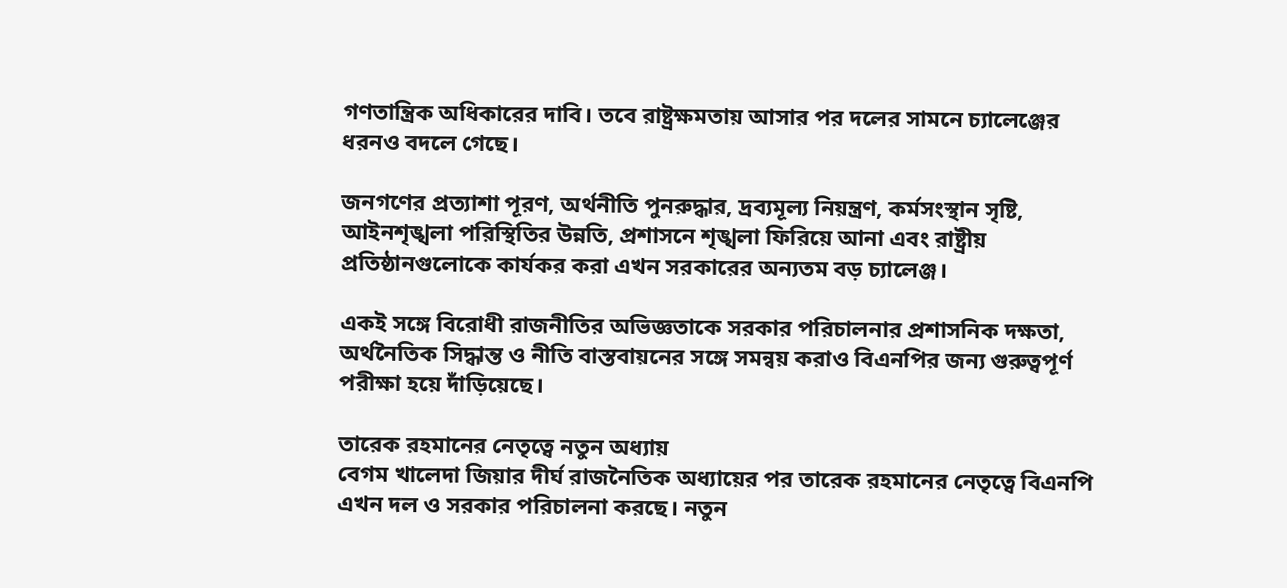গণতান্ত্রিক অধিকারের দাবি। তবে রাষ্ট্রক্ষমতায় আসার পর দলের সামনে চ্যালেঞ্জের ধরনও বদলে গেছে।

জনগণের প্রত্যাশা পূরণ, অর্থনীতি পুনরুদ্ধার, দ্রব্যমূল্য নিয়ন্ত্রণ, কর্মসংস্থান সৃষ্টি, আইনশৃঙ্খলা পরিস্থিতির উন্নতি, প্রশাসনে শৃঙ্খলা ফিরিয়ে আনা এবং রাষ্ট্রীয় প্রতিষ্ঠানগুলোকে কার্যকর করা এখন সরকারের অন্যতম বড় চ্যালেঞ্জ।

একই সঙ্গে বিরোধী রাজনীতির অভিজ্ঞতাকে সরকার পরিচালনার প্রশাসনিক দক্ষতা, অর্থনৈতিক সিদ্ধান্ত ও নীতি বাস্তবায়নের সঙ্গে সমন্বয় করাও বিএনপির জন্য গুরুত্বপূর্ণ পরীক্ষা হয়ে দাঁড়িয়েছে।

তারেক রহমানের নেতৃত্বে নতুন অধ্যায়
বেগম খালেদা জিয়ার দীর্ঘ রাজনৈতিক অধ্যায়ের পর তারেক রহমানের নেতৃত্বে বিএনপি এখন দল ও সরকার পরিচালনা করছে। নতুন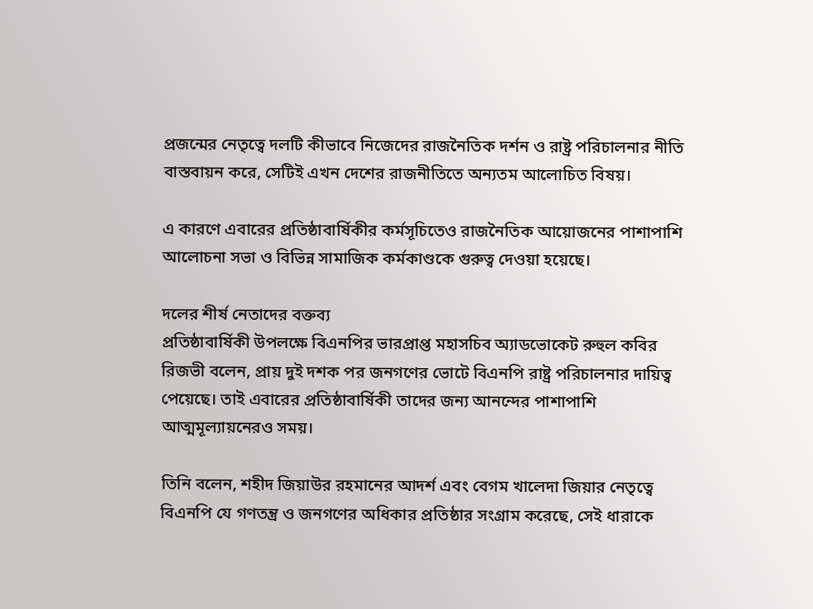প্রজন্মের নেতৃত্বে দলটি কীভাবে নিজেদের রাজনৈতিক দর্শন ও রাষ্ট্র পরিচালনার নীতি বাস্তবায়ন করে, সেটিই এখন দেশের রাজনীতিতে অন্যতম আলোচিত বিষয়।

এ কারণে এবারের প্রতিষ্ঠাবার্ষিকীর কর্মসূচিতেও রাজনৈতিক আয়োজনের পাশাপাশি আলোচনা সভা ও বিভিন্ন সামাজিক কর্মকাণ্ডকে গুরুত্ব দেওয়া হয়েছে।

দলের শীর্ষ নেতাদের বক্তব্য
প্রতিষ্ঠাবার্ষিকী উপলক্ষে বিএনপির ভারপ্রাপ্ত মহাসচিব অ্যাডভোকেট রুহুল কবির রিজভী বলেন, প্রায় দুই দশক পর জনগণের ভোটে বিএনপি রাষ্ট্র পরিচালনার দায়িত্ব পেয়েছে। তাই এবারের প্রতিষ্ঠাবার্ষিকী তাদের জন্য আনন্দের পাশাপাশি আত্মমূল্যায়নেরও সময়।

তিনি বলেন, শহীদ জিয়াউর রহমানের আদর্শ এবং বেগম খালেদা জিয়ার নেতৃত্বে বিএনপি যে গণতন্ত্র ও জনগণের অধিকার প্রতিষ্ঠার সংগ্রাম করেছে, সেই ধারাকে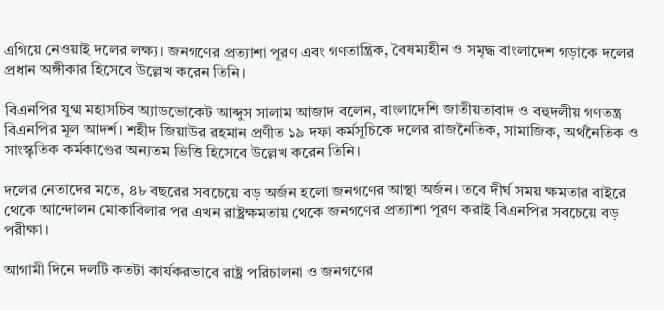এগিয়ে নেওয়াই দলের লক্ষ্য। জনগণের প্রত্যাশা পূরণ এবং গণতান্ত্রিক, বৈষম্যহীন ও সমৃদ্ধ বাংলাদেশ গড়াকে দলের প্রধান অঙ্গীকার হিসেবে উল্লেখ করেন তিনি।

বিএনপির যুগ্ম মহাসচিব অ্যাডভোকেট আব্দুস সালাম আজাদ বলেন, বাংলাদেশি জাতীয়তাবাদ ও বহুদলীয় গণতন্ত্র বিএনপির মূল আদর্শ। শহীদ জিয়াউর রহমান প্রণীত ১৯ দফা কর্মসূচিকে দলের রাজনৈতিক, সামাজিক, অর্থনৈতিক ও সাংস্কৃতিক কর্মকাণ্ডের অন্যতম ভিত্তি হিসেবে উল্লেখ করেন তিনি।

দলের নেতাদের মতে, ৪৮ বছরের সবচেয়ে বড় অর্জন হলো জনগণের আস্থা অর্জন। তবে দীর্ঘ সময় ক্ষমতার বাইরে থেকে আন্দোলন মোকাবিলার পর এখন রাষ্ট্রক্ষমতায় থেকে জনগণের প্রত্যাশা পূরণ করাই বিএনপির সবচেয়ে বড় পরীক্ষা।

আগামী দিনে দলটি কতটা কার্যকরভাবে রাষ্ট্র পরিচালনা ও জনগণের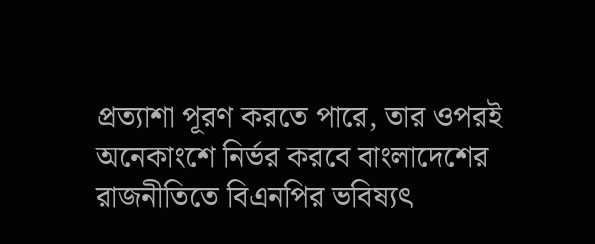প্রত্যাশা পূরণ করতে পারে, তার ওপরই অনেকাংশে নির্ভর করবে বাংলাদেশের রাজনীতিতে বিএনপির ভবিষ্যৎ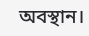অবস্থান।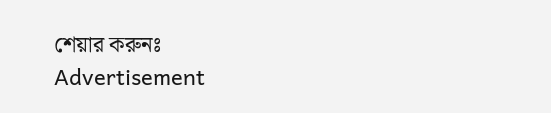শেয়ার করুনঃ
Advertisement